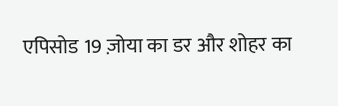एपिसोड 19 ज़ोया का डर और शोहर का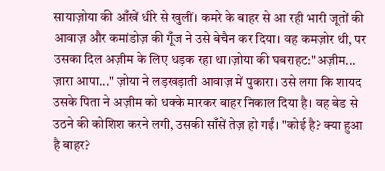सायाज़ोया की आँखें धीरे से खुलीं। कमरे के बाहर से आ रही भारी जूतों की आवाज़ और कमांडोज़ की गूँज ने उसे बेचैन कर दिया। वह कमज़ोर थी, पर उसका दिल अज़ीम के लिए धड़क रहा था।ज़ोया की घबराहट:"अज़ीम... ज़ारा आपा..." ज़ोया ने लड़खड़ाती आवाज़ में पुकारा। उसे लगा कि शायद उसके पिता ने अज़ीम को धक्के मारकर बाहर निकाल दिया है। वह बेड से उठने की कोशिश करने लगी, उसकी साँसें तेज़ हो गईं। "कोई है? क्या हुआ है बाहर?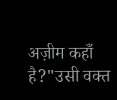अज़ीम कहाँ है?"उसी वक्त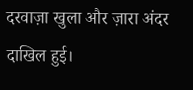दरवाज़ा खुला और ज़ारा अंदर दाखिल हुई।